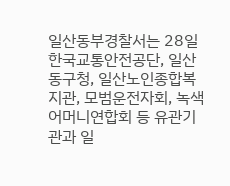일산동부경찰서는 28일 한국교통안전공단, 일산동구청, 일산노인종합복지관, 모범운전자회, 녹색어머니연합회 등 유관기관과 일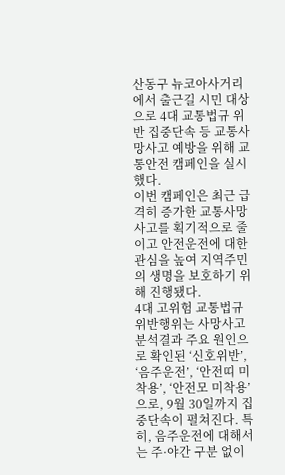산동구 뉴코아사거리에서 출근길 시민 대상으로 4대 교통법규 위반 집중단속 등 교통사망사고 예방을 위해 교통안전 캠페인을 실시했다.
이번 캠페인은 최근 급격히 증가한 교통사망사고를 획기적으로 줄이고 안전운전에 대한 관심을 높여 지역주민의 생명을 보호하기 위해 진행됐다.
4대 고위험 교통법규 위반행위는 사망사고 분석결과 주요 원인으로 확인된 ‘신호위반’, ‘음주운전’, ‘안전띠 미착용’, ‘안전모 미착용’으로, 9월 30일까지 집중단속이 펼쳐진다. 특히, 음주운전에 대해서는 주·야간 구분 없이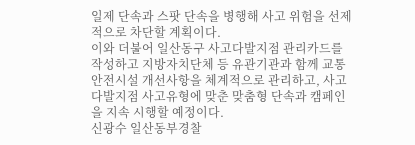일제 단속과 스팟 단속을 병행해 사고 위험을 선제적으로 차단할 계획이다.
이와 더불어 일산동구 사고다발지점 관리카드를 작성하고 지방자치단체 등 유관기관과 함께 교통안전시설 개선사항을 체계적으로 관리하고, 사고다발지점 사고유형에 맞춘 맞춤형 단속과 캠페인을 지속 시행할 예정이다.
신광수 일산동부경찰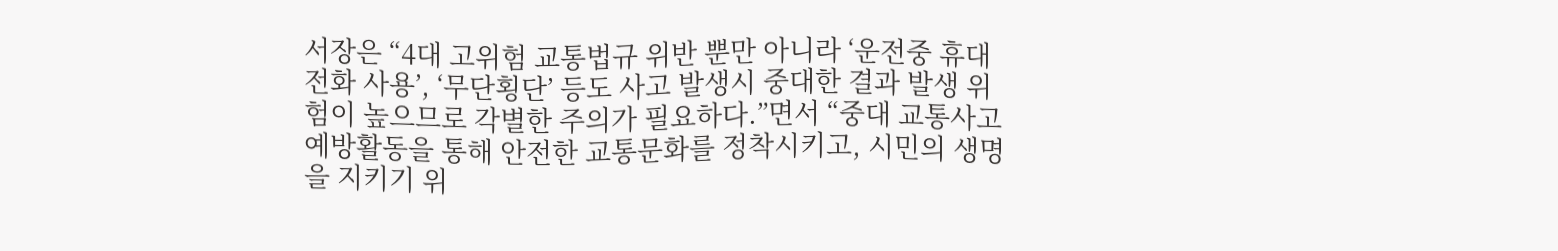서장은 “4대 고위험 교통법규 위반 뿐만 아니라 ‘운전중 휴대전화 사용’, ‘무단횡단’ 등도 사고 발생시 중대한 결과 발생 위험이 높으므로 각별한 주의가 필요하다.”면서 “중대 교통사고 예방활동을 통해 안전한 교통문화를 정착시키고, 시민의 생명을 지키기 위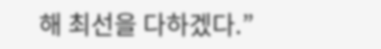해 최선을 다하겠다.”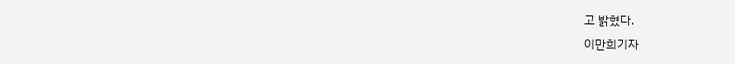고 밝혔다.
이만희기자